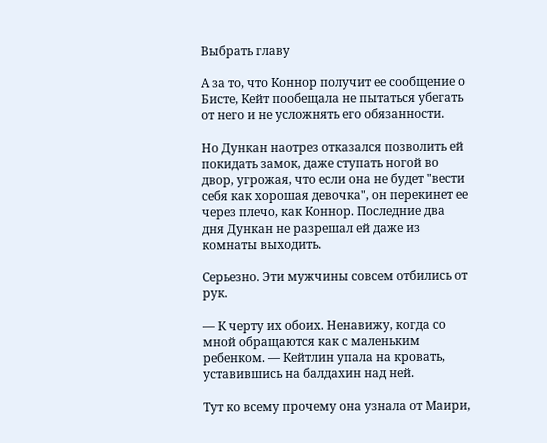Выбрать главу

А за то, что Коннор получит ее сообщение о Бисте, Кейт пообещала не пытаться убегать от него и не усложнять его обязанности.

Но Дункан наотрез отказался позволить ей покидать замок, даже ступать ногой во двор, угрожая, что если она не будет "вести себя как хорошая девочка", он перекинет ее через плечо, как Коннор. Последние два дня Дункан не разрешал ей даже из комнаты выходить.

Серьезно. Эти мужчины совсем отбились от рук.

— К черту их обоих. Ненавижу, когда со мной обращаются как с маленьким ребенком. — Кейтлин упала на кровать, уставившись на балдахин над ней.

Тут ко всему прочему она узнала от Маири,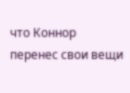что Коннор перенес свои вещи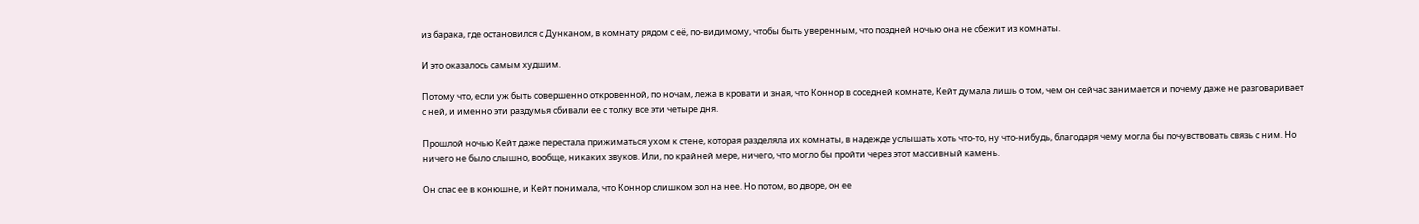из барака, где остановился с Дунканом, в комнату рядом с её, по-видимому, чтобы быть уверенным, что поздней ночью она не сбежит из комнаты.

И это оказалось самым худшим.

Потому что, если уж быть совершенно откровенной, по ночам, лежа в кровати и зная, что Коннор в соседней комнате, Кейт думала лишь о том, чем он сейчас занимается и почему даже не разговаривает с ней, и именно эти раздумья сбивали ее с толку все эти четыре дня.

Прошлой ночью Кейт даже перестала прижиматься ухом к стене, которая разделяла их комнаты, в надежде услышать хоть что-то, ну что-нибудь, благодаря чему могла бы почувствовать связь с ним. Но ничего не было слышно, вообще, никаких звуков. Или, по крайней мере, ничего, что могло бы пройти через этот массивный камень.

Он спас ее в конюшне, и Кейт понимала, что Коннор слишком зол на нее. Но потом, во дворе, он ее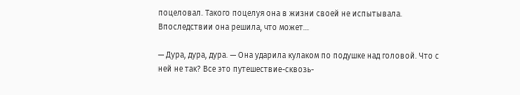поцеловал. Такого поцелуя она в жизни своей не испытывала. Впоследствии она решила, что может…

— Дура, дура, дура. — Она ударила кулаком по подушке над головой. Что с ней не так? Все это путешествие-сквозь-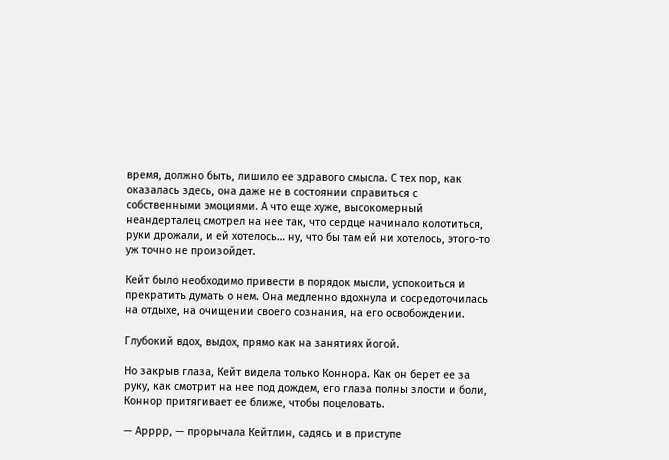время, должно быть, лишило ее здравого смысла. С тех пор, как оказалась здесь, она даже не в состоянии справиться с собственными эмоциями. А что еще хуже, высокомерный неандерталец смотрел на нее так, что сердце начинало колотиться, руки дрожали, и ей хотелось… ну, что бы там ей ни хотелось, этого-то уж точно не произойдет.

Кейт было необходимо привести в порядок мысли, успокоиться и прекратить думать о нем. Она медленно вдохнула и сосредоточилась на отдыхе, на очищении своего сознания, на его освобождении.

Глубокий вдох, выдох, прямо как на занятиях йогой.

Но закрыв глаза, Кейт видела только Коннора. Как он берет ее за руку, как смотрит на нее под дождем, его глаза полны злости и боли, Коннор притягивает ее ближе, чтобы поцеловать.

— Арррр, — прорычала Кейтлин, садясь и в приступе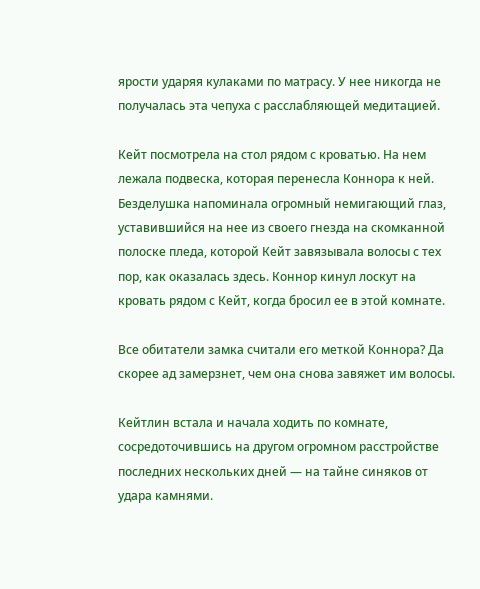ярости ударяя кулаками по матрасу. У нее никогда не получалась эта чепуха с расслабляющей медитацией.

Кейт посмотрела на стол рядом с кроватью. На нем лежала подвеска, которая перенесла Коннора к ней. Безделушка напоминала огромный немигающий глаз, уставившийся на нее из своего гнезда на скомканной полоске пледа, которой Кейт завязывала волосы с тех пор, как оказалась здесь. Коннор кинул лоскут на кровать рядом с Кейт, когда бросил ее в этой комнате.

Все обитатели замка считали его меткой Коннора? Да скорее ад замерзнет, чем она снова завяжет им волосы.

Кейтлин встала и начала ходить по комнате, сосредоточившись на другом огромном расстройстве последних нескольких дней — на тайне синяков от удара камнями.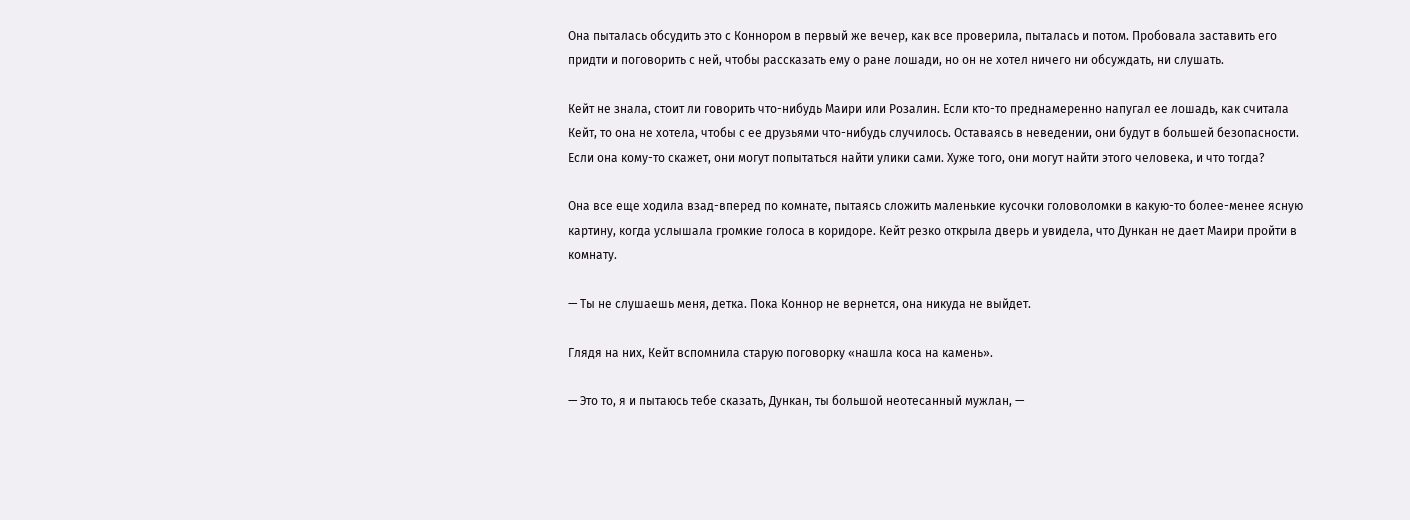Она пыталась обсудить это с Коннором в первый же вечер, как все проверила, пыталась и потом. Пробовала заставить его придти и поговорить с ней, чтобы рассказать ему о ране лошади, но он не хотел ничего ни обсуждать, ни слушать.

Кейт не знала, стоит ли говорить что-нибудь Маири или Розалин. Если кто-то преднамеренно напугал ее лошадь, как считала Кейт, то она не хотела, чтобы с ее друзьями что-нибудь случилось. Оставаясь в неведении, они будут в большей безопасности. Если она кому-то скажет, они могут попытаться найти улики сами. Хуже того, они могут найти этого человека, и что тогда?

Она все еще ходила взад-вперед по комнате, пытаясь сложить маленькие кусочки головоломки в какую-то более-менее ясную картину, когда услышала громкие голоса в коридоре. Кейт резко открыла дверь и увидела, что Дункан не дает Маири пройти в комнату.

— Ты не слушаешь меня, детка. Пока Коннор не вернется, она никуда не выйдет.

Глядя на них, Кейт вспомнила старую поговорку «нашла коса на камень».

— Это то, я и пытаюсь тебе сказать, Дункан, ты большой неотесанный мужлан, —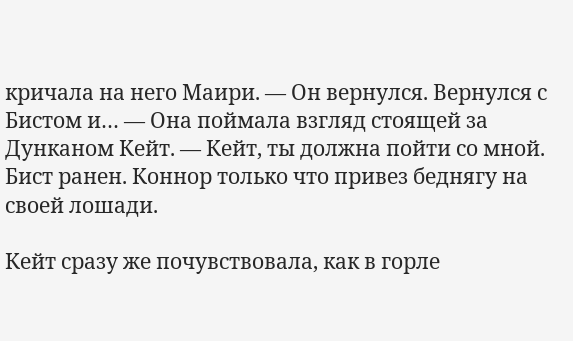кричала на него Маири. — Он вернулся. Вернулся с Бистом и… — Она поймала взгляд стоящей за Дунканом Кейт. — Кейт, ты должна пойти со мной. Бист ранен. Коннор только что привез беднягу на своей лошади.

Кейт сразу же почувствовала, как в горле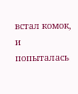встал комок, и попыталась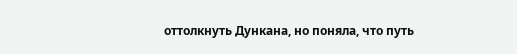оттолкнуть Дункана, но поняла, что путь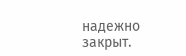надежно закрыт.